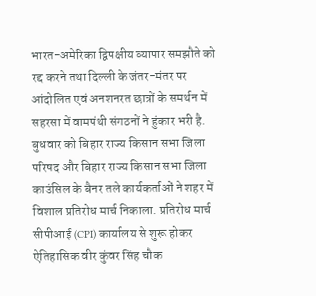भारत-अमेरिका द्विपक्षीय व्यापार समझौते को रद्द करने तथा दिल्ली के जंतर-मंतर पर आंदोलित एवं अनशनरत छात्रों के समर्थन में सहरसा में वामपंथी संगठनों ने हुंकार भरी है. बुधवार को बिहार राज्य किसान सभा जिला परिषद और बिहार राज्य किसान सभा जिला काउंसिल के बैनर तले कार्यकर्ताओं ने शहर में विशाल प्रतिरोध मार्च निकाला. प्रतिरोध मार्च सीपीआई (CPI) कार्यालय से शुरू होकर ऐतिहासिक वीर कुंवर सिंह चौक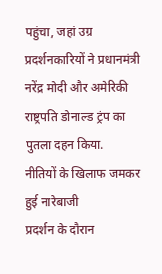पहुंचा, जहां उग्र प्रदर्शनकारियों ने प्रधानमंत्री नरेंद्र मोदी और अमेरिकी राष्ट्रपति डोनाल्ड ट्रंप का पुतला दहन किया.
नीतियों के खिलाफ जमकर हुई नारेबाजी
प्रदर्शन के दौरान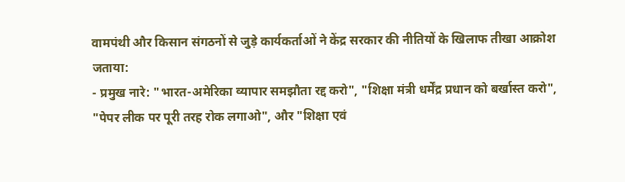वामपंथी और किसान संगठनों से जुड़े कार्यकर्ताओं ने केंद्र सरकार की नीतियों के खिलाफ तीखा आक्रोश जताया:
- प्रमुख नारे: "भारत-अमेरिका व्यापार समझौता रद्द करो", "शिक्षा मंत्री धर्मेंद्र प्रधान को बर्खास्त करो", "पेपर लीक पर पूरी तरह रोक लगाओ", और "शिक्षा एवं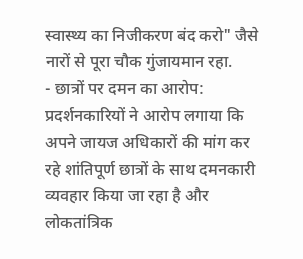स्वास्थ्य का निजीकरण बंद करो" जैसे नारों से पूरा चौक गुंजायमान रहा.
- छात्रों पर दमन का आरोप: प्रदर्शनकारियों ने आरोप लगाया कि अपने जायज अधिकारों की मांग कर रहे शांतिपूर्ण छात्रों के साथ दमनकारी व्यवहार किया जा रहा है और लोकतांत्रिक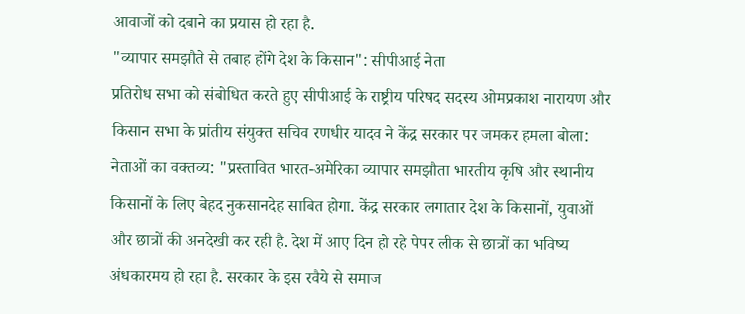आवाजों को दबाने का प्रयास हो रहा है.
"व्यापार समझौते से तबाह होंगे देश के किसान": सीपीआई नेता
प्रतिरोध सभा को संबोधित करते हुए सीपीआई के राष्ट्रीय परिषद सदस्य ओमप्रकाश नारायण और किसान सभा के प्रांतीय संयुक्त सचिव रणधीर यादव ने केंद्र सरकार पर जमकर हमला बोला:
नेताओं का वक्तव्य: "प्रस्तावित भारत-अमेरिका व्यापार समझौता भारतीय कृषि और स्थानीय किसानों के लिए बेहद नुकसानदेह साबित होगा. केंद्र सरकार लगातार देश के किसानों, युवाओं और छात्रों की अनदेखी कर रही है. देश में आए दिन हो रहे पेपर लीक से छात्रों का भविष्य अंधकारमय हो रहा है. सरकार के इस रवैये से समाज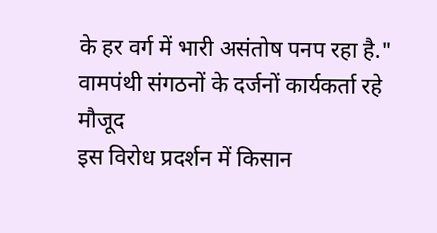के हर वर्ग में भारी असंतोष पनप रहा है."
वामपंथी संगठनों के दर्जनों कार्यकर्ता रहे मौजूद
इस विरोध प्रदर्शन में किसान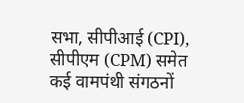सभा, सीपीआई (CPI), सीपीएम (CPM) समेत कई वामपंथी संगठनों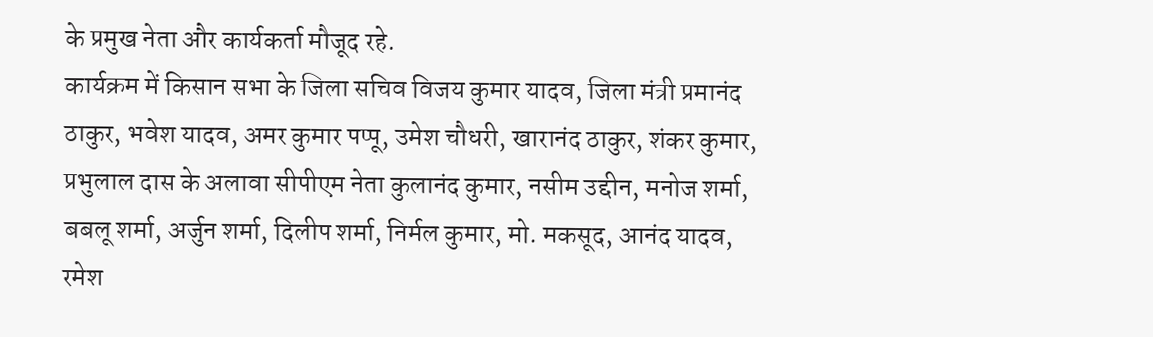के प्रमुख नेता और कार्यकर्ता मौजूद रहे.
कार्यक्रम में किसान सभा के जिला सचिव विजय कुमार यादव, जिला मंत्री प्रमानंद ठाकुर, भवेश यादव, अमर कुमार पप्पू, उमेश चौधरी, खारानंद ठाकुर, शंकर कुमार, प्रभुलाल दास के अलावा सीपीएम नेता कुलानंद कुमार, नसीम उद्दीन, मनोज शर्मा, बबलू शर्मा, अर्जुन शर्मा, दिलीप शर्मा, निर्मल कुमार, मो. मकसूद, आनंद यादव, रमेश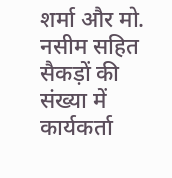शर्मा और मो. नसीम सहित सैकड़ों की संख्या में कार्यकर्ता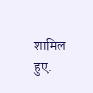शामिल हुए.